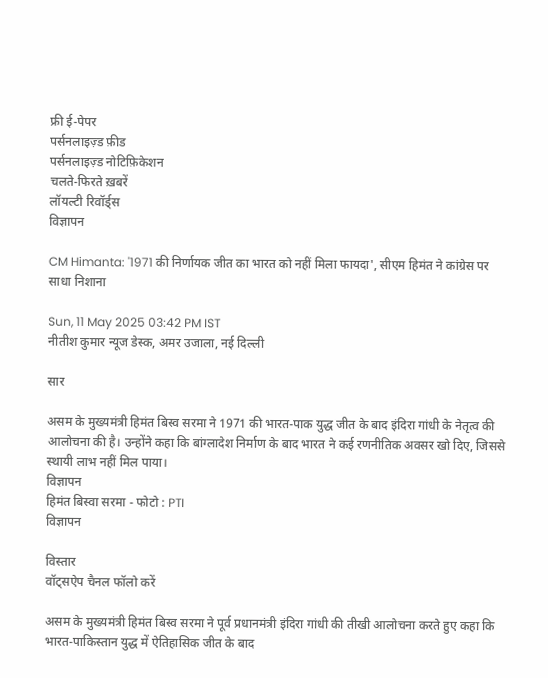फ्री ई-पेपर
पर्सनलाइज़्ड फ़ीड
पर्सनलाइज़्ड नोटिफ़िकेशन
चलते-फिरते ख़बरें
लॉयल्टी रिवॉर्ड्स
विज्ञापन

CM Himanta: '1971 की निर्णायक जीत का भारत को नहीं मिला फायदा', सीएम हिमंत ने कांग्रेस पर साधा निशाना

Sun, 11 May 2025 03:42 PM IST
नीतीश कुमार न्यूज डेस्क, अमर उजाला, नई दिल्ली

सार

असम के मुख्यमंत्री हिमंत बिस्व सरमा ने 1971 की भारत-पाक युद्ध जीत के बाद इंदिरा गांधी के नेतृत्व की आलोचना की है। उन्होंने कहा कि बांग्लादेश निर्माण के बाद भारत ने कई रणनीतिक अवसर खो दिए, जिससे स्थायी लाभ नहीं मिल पाया।
विज्ञापन
हिमंत बिस्वा सरमा - फोटो : PTI
विज्ञापन

विस्तार
वॉट्सऐप चैनल फॉलो करें

असम के मुख्यमंत्री हिमंत बिस्व सरमा ने पूर्व प्रधानमंत्री इंदिरा गांधी की तीखी आलोचना करते हुए कहा कि भारत-पाकिस्तान युद्ध में ऐतिहासिक जीत के बाद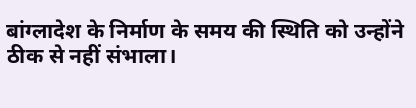बांग्लादेश के निर्माण के समय की स्थिति को उन्होंने ठीक से नहीं संभाला।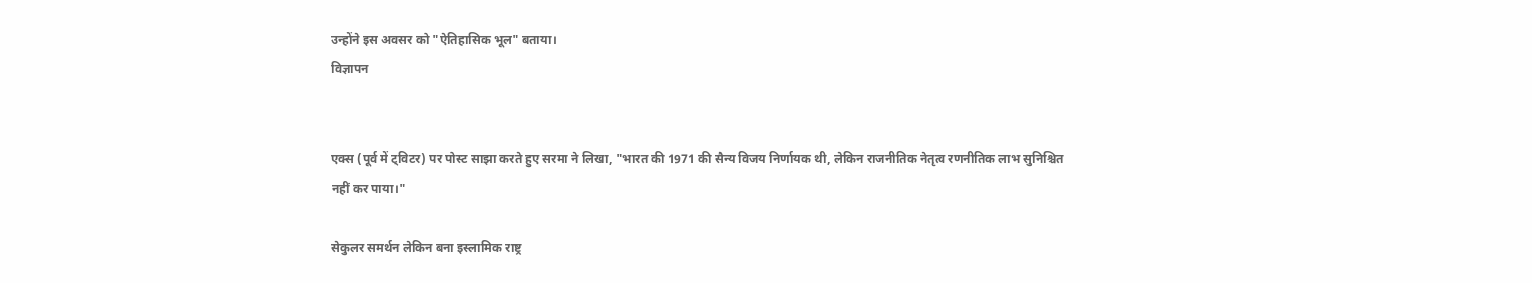उन्होंने इस अवसर को "ऐतिहासिक भूल" बताया।
विज्ञापन


एक्स (पूर्व में ट्विटर) पर पोस्ट साझा करते हुए सरमा ने लिखा, "भारत की 1971 की सैन्य विजय निर्णायक थी, लेकिन राजनीतिक नेतृत्व रणनीतिक लाभ सुनिश्चित नहीं कर पाया।"

सेकुलर समर्थन लेकिन बना इस्लामिक राष्ट्र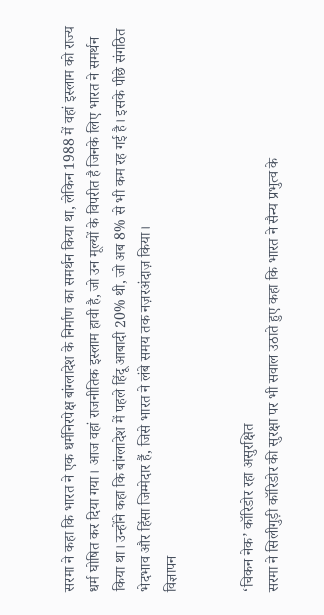सरमा ने कहा कि भारत ने एक धर्मनिरपेक्ष बांग्लादेश के निर्माण का समर्थन किया था, लेकिन 1988 में वहां इस्लाम को राज्य धर्म घोषित कर दिया गया। आज वहां राजनीतिक इस्लाम हावी है, जो उन मूल्यों के विपरीत है जिनके लिए भारत ने समर्थन किया था। उन्होंने कहा कि बांग्लादेश में पहले हिंदू आबादी 20% थी, जो अब 8% से भी कम रह गई है। इसके पीछे संगठित भेदभाव और हिंसा जिम्मेदार हैं, जिसे भारत ने लंबे समय तक नज़रअंदाज़ किया।
विज्ञापन


‘चिकन नेक’ कॉरिडोर रहा असुरक्षित
सरमा ने सिलीगुड़ी कॉरिडोर की सुरक्षा पर भी सवाल उठाते हुए कहा कि भारत ने सैन्य प्रभुत्व के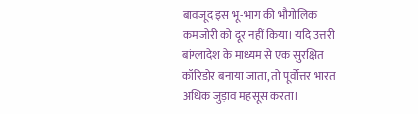बावजूद इस भू-भाग की भौगोलिक कमजोरी को दूर नहीं किया। यदि उत्तरी बांग्लादेश के माध्यम से एक सुरक्षित कॉरिडोर बनाया जाता, तो पूर्वोत्तर भारत अधिक जुड़ाव महसूस करता।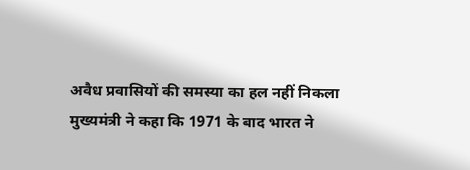अवैध प्रवासियों की समस्या का हल नहीं निकला
मुख्यमंत्री ने कहा कि 1971 के बाद भारत ने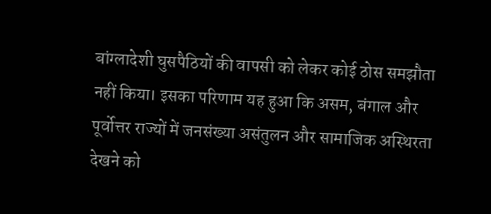बांग्लादेशी घुसपैठियों की वापसी को लेकर कोई ठोस समझौता नहीं किया। इसका परिणाम यह हुआ कि असम, बंगाल और पूर्वोत्तर राज्यों में जनसंख्या असंतुलन और सामाजिक अस्थिरता देखने को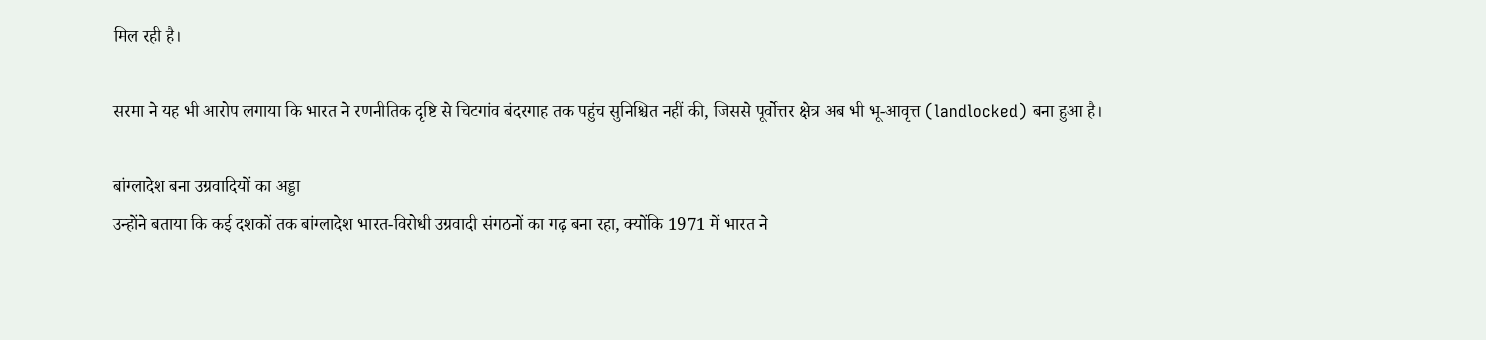मिल रही है।

सरमा ने यह भी आरोप लगाया कि भारत ने रणनीतिक दृष्टि से चिटगांव बंदरगाह तक पहुंच सुनिश्चित नहीं की, जिससे पूर्वोत्तर क्षेत्र अब भी भू-आवृत्त (landlocked) बना हुआ है।

बांग्लादेश बना उग्रवादियों का अड्डा
उन्होंने बताया कि कई दशकों तक बांग्लादेश भारत-विरोधी उग्रवादी संगठनों का गढ़ बना रहा, क्योंकि 1971 में भारत ने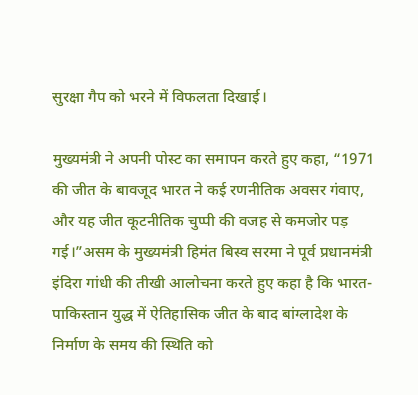सुरक्षा गैप को भरने में विफलता दिखाई।

मुख्यमंत्री ने अपनी पोस्ट का समापन करते हुए कहा, “1971 की जीत के बावजूद भारत ने कई रणनीतिक अवसर गंवाए, और यह जीत कूटनीतिक चुप्पी की वजह से कमजोर पड़ गई।”असम के मुख्यमंत्री हिमंत बिस्व सरमा ने पूर्व प्रधानमंत्री इंदिरा गांधी की तीखी आलोचना करते हुए कहा है कि भारत-पाकिस्तान युद्ध में ऐतिहासिक जीत के बाद बांग्लादेश के निर्माण के समय की स्थिति को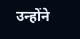उन्होंने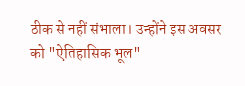ठीक से नहीं संभाला। उन्होंने इस अवसर को "ऐतिहासिक भूल"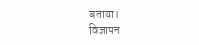बताया।
विज्ञापन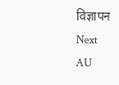विज्ञापन
Next
AU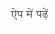ऐप में पढ़ें